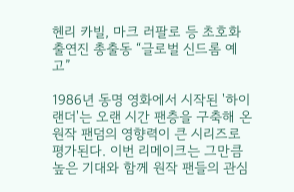헨리 카빌, 마크 러팔로 등 초호화 출연진 총출동 “글로벌 신드롬 예고”

1986년 동명 영화에서 시작된 '하이랜더'는 오랜 시간 팬층을 구축해 온 원작 팬덤의 영향력이 큰 시리즈로 평가된다. 이번 리메이크는 그만큼 높은 기대와 함께 원작 팬들의 관심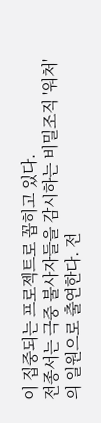이 집중되는 프로젝트로 꼽히고 있다.
전종서는 극중 불사자들을 감시하는 비밀조직 '워처'의 일원으로 출연한다. 전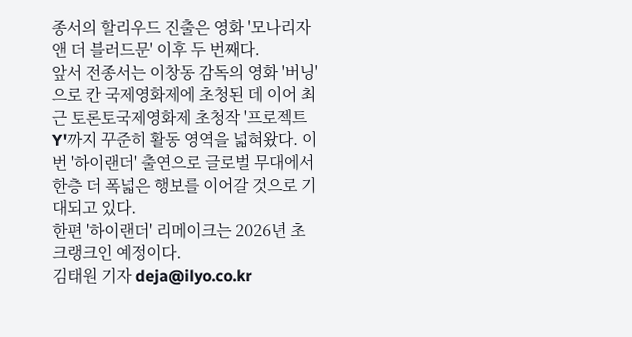종서의 할리우드 진출은 영화 '모나리자 앤 더 블러드문' 이후 두 번째다.
앞서 전종서는 이창동 감독의 영화 '버닝'으로 칸 국제영화제에 초청된 데 이어 최근 토론토국제영화제 초청작 '프로젝트 Y'까지 꾸준히 활동 영역을 넓혀왔다. 이번 '하이랜더' 출연으로 글로벌 무대에서 한층 더 폭넓은 행보를 이어갈 것으로 기대되고 있다.
한편 '하이랜더' 리메이크는 2026년 초 크랭크인 예정이다.
김태원 기자 deja@ilyo.co.kr